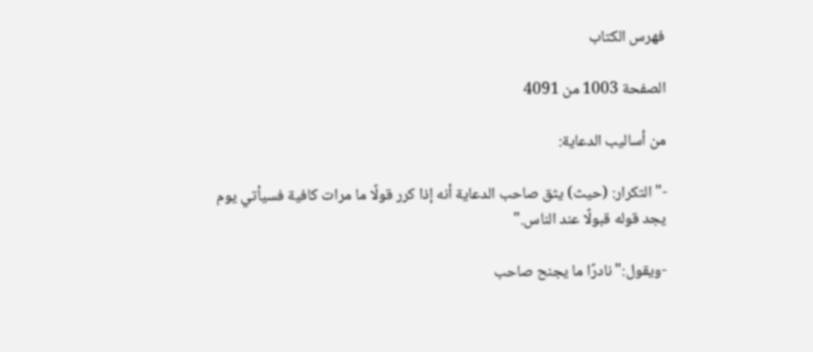فهرس الكتاب

الصفحة 1003 من 4091

من أساليب الدعاية:

-"التكرار: (حيث) يثق صاحب الدعاية أنه إذا كرر قولًا ما مرات كافية فسيأتي يوم يجد قوله قبولًا عند الناس."

-ويقول:"نادرًا ما يجنح صاحب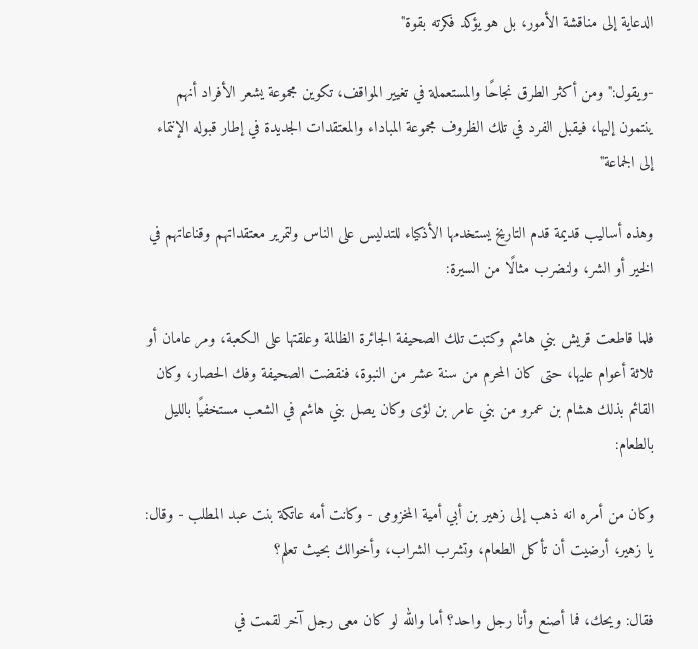الدعاية إلى مناقشة الأمور، بل هو يؤكد فكرته بقوة"

-ويقول:"ومن أكثر الطرق نجاحًا والمستعملة في تغيير المواقف، تكوين مجموعة يشعر الأفراد أنهم ينتمون إليها، فيقبل الفرد في تلك الظروف مجموعة المباداء والمعتقدات الجديدة في إطار قبوله الإنتماء إلى الجماعة"

وهذه أساليب قديمة قدم التاريخ يستخدمها الأذكياء للتدليس على الناس ولتمرير معتقداتهم وقناعاتهم في الخير أو الشر، ولنضرب مثالًا من السيرة:

فلما قاطعت قريش بني هاشم وكتبت تلك الصحيفة الجائرة الظالمة وعلقتها على الكعبة، ومر عامان أو ثلاثة أعوام عليها، حتى كان المحرم من سنة عشر من النبوة، فنقضت الصحيفة وفك الحصار، وكان القائم بذلك هشام بن عمرو من بني عامر بن لؤى وكان يصل بني هاشم في الشعب مستخفيًا بالليل بالطعام:

وكان من أمره انه ذهب إلى زهير بن أبي أمية المخزومى - وكانت أمه عاتكة بنت عبد المطلب - وقال: يا زهير، أرضيت أن تأكل الطعام، وتشرب الشراب، وأخوالك بحيث تعلم؟

فقال: ويحك، فما أصنع وأنا رجل واحد؟ أما والله لو كان معى رجل آخر لقمت في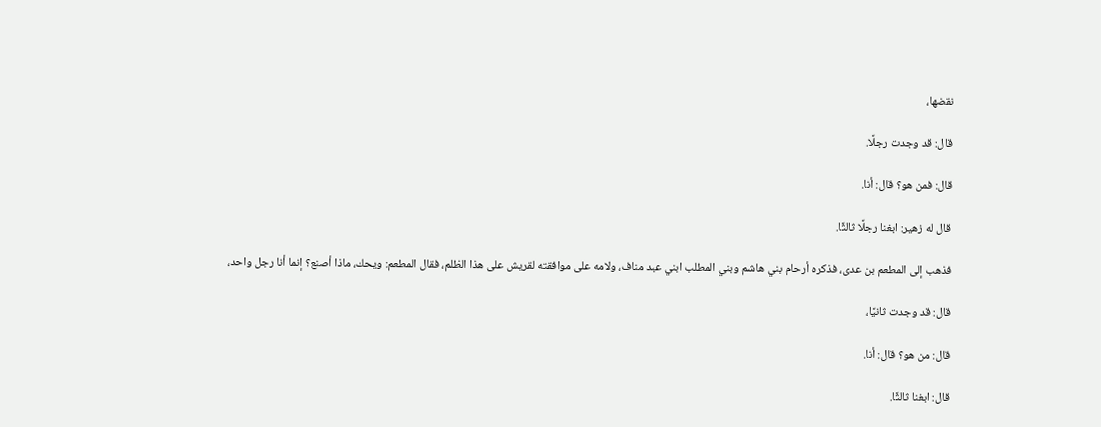نقضها،

قال: قد وجدت رجلًا.

قال: فمن هو؟ قال: أنا.

قال له زهير: ابغنا رجلًا ثالثًا.

فذهب إلى المطعم بن عدى، فذكره أرحام بني هاشم وبني المطلب ابني عبد مناف، ولامه على موافقته لقريش على هذا الظلم، فقال المطعم: ويحك، ماذا أصنع؟ إنما أنا رجل واحد،

قال: قد وجدت ثانيًا،

قال: من هو؟ قال: أنا.

قال: ابغنا ثالثًا.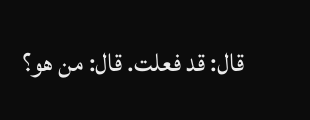قال: قد فعلت. قال: من هو؟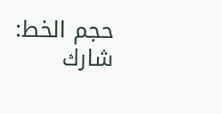حجم الخط:
شارك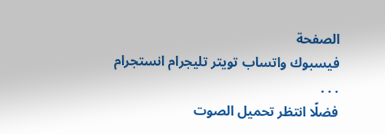الصفحة
فيسبوك واتساب تويتر تليجرام انستجرام
. . .
فضلًا انتظر تحميل الصوت